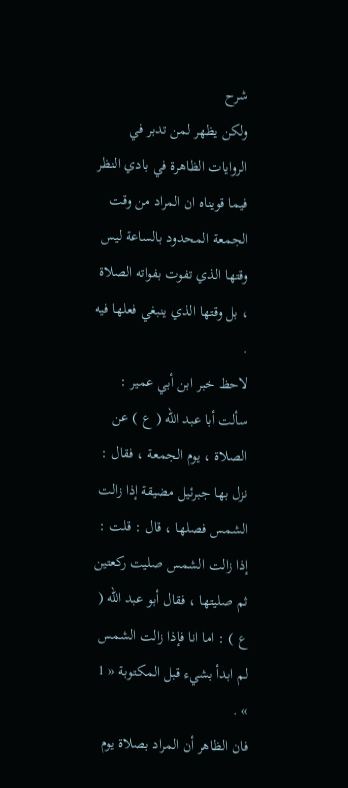شرح
ولكن يظهر لمن تدبر في الروايات الظاهرة في بادي النظر فيما قويناه ان المراد من وقت الجمعة المحدود بالساعة ليس وقتها الذي تفوت بفواته الصلاة ، بل وقتها الذي ينبغي فعلها فيه .
لاحظ خبر ابن أبي عمير : سألت أبا عبد الله ( ع ) عن الصلاة ، يوم الجمعة ، فقال : نزل بها جبرئيل مضيقة إذا زالت الشمس فصلها ، قال : قلت : إذا زالت الشمس صليت ركعتين ثم صليتها ، فقال أبو عبد الله ( ع ) : اما انا فإذا زالت الشمس لم ابدأ بشيء قبل المكتوبة « 1 » .
فان الظاهر أن المراد بصلاة يوم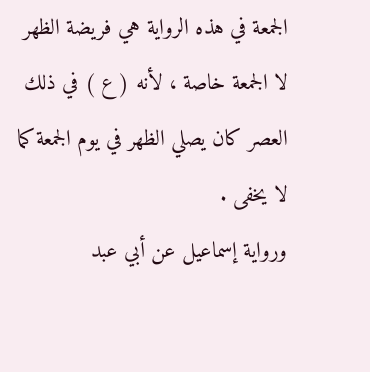الجمعة في هذه الرواية هي فريضة الظهر لا الجمعة خاصة ، لأنه ( ع ) في ذلك العصر كان يصلي الظهر في يوم الجمعة كما لا يخفى .
ورواية إسماعيل عن أبي عبد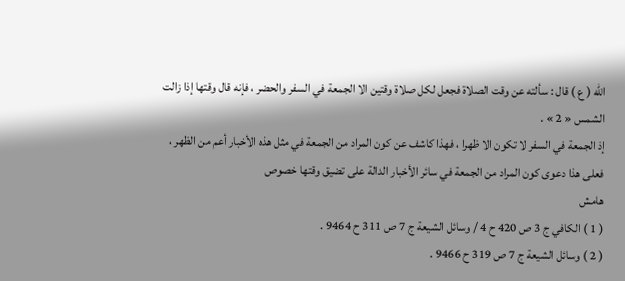الله ( ع ) قال : سألته عن وقت الصلاة فجعل لكل صلاة وقتين الا الجمعة في السفر والحضر ، فإنه قال وقتها إذا زالت الشمس « 2 » .
إذ الجمعة في السفر لا تكون الا ظهرا ، فهذا كاشف عن كون المراد من الجمعة في مثل هذه الأخبار أعم من الظهر ، فعلى هذا دعوى كون المراد من الجمعة في سائر الأخبار الدالة على تضيق وقتها خصوص
هامش
( 1 ) الكافي ج 3 ص 420 ح 4 / وسائل الشيعة ج 7 ص 311 ح 9464 .
( 2 ) وسائل الشيعة ج 7 ص 319 ح 9466 .